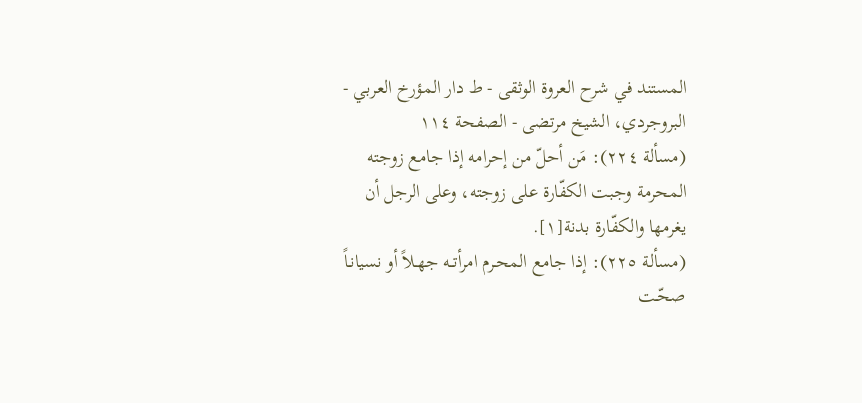المستند في شرح العروة الوثقى - ط دار المؤرخ العربي - البروجردي، الشيخ مرتضى - الصفحة ١١٤
(مسألة ٢٢٤): مَن أحلّ من إحرامه إذا جامع زوجته المحرمة وجبت الكفّارة على زوجته، وعلى الرجل أن يغرمها والكفّارة بدنة[١].
(مسألة ٢٢٥): إذا جامع المحـرم امرأتــه جهـلاً أو نسيانـاً صحّـت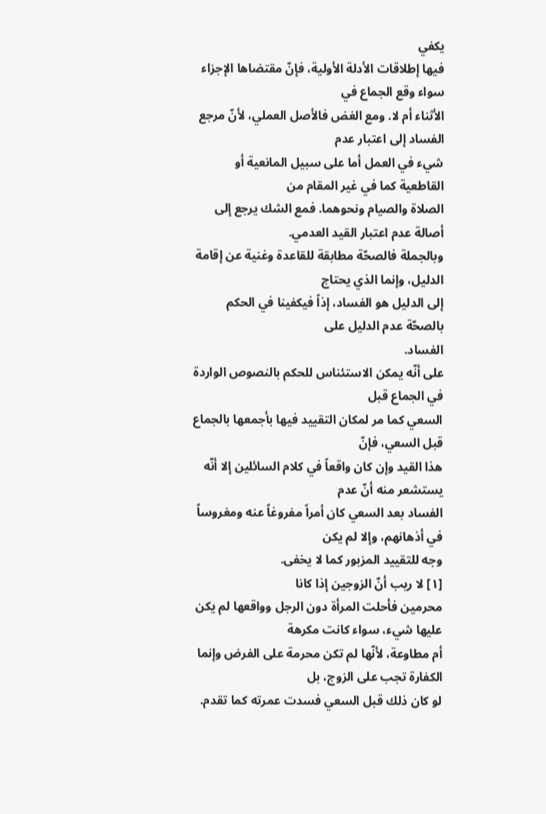يكفي
فيها إطلاقات الأدلة الأولية، فإنّ مقتضاها الإجزاء سواء وقع الجماع في
الأثناء أم لا. ومع الغض فالأصل العملي، لأنّ مرجع الفساد إلى اعتبار عدم
شيء في العمل أما على سبيل المانعية أو القاطعية كما في غير المقام من
الصلاة والصيام ونحوهما. فمع الشك يرجع إلى أصالة عدم اعتبار القيد العدمي.
وبالجملة فالصحّة مطابقة للقاعدة وغنية عن إقامة الدليل، وإنما الذي يحتاج
إلى الدليل هو الفساد، إذاً فيكفينا في الحكم بالصحّة عدم الدليل على
الفساد.
على أنّه يمكن الاستئناس للحكم بالنصوص الواردة في الجماع قبل
السعي كما مر لمكان التقييد فيها بأجمعها بالجماع قبل السعي، فإنّ
هذا القيد وإن كان واقعاً في كلام السائلين إلا أنّه يستشعر منه أنّ عدم
الفساد بعد السعي كان أمراً مفروغاً عنه ومغروساً في أذهانهم، وإلا لم يكن
وجه للتقييد المزبور كما لا يخفى.
[١] لا ريب أنّ الزوجين إذا كانا
محرمين فأحلت المرأة دون الرجل وواقعها لم يكن عليها شيء، سواء كانت مكرهة
أم مطاوعة، لأنّها لم تكن محرمة على الفرض وإنما الكفارة تجب على الزوج، بل
لو كان ذلك قبل السعي فسدت عمرته كما تقدم.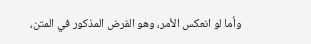وأما لو انعكس الأمر، وهو الفرض المذكور في المتن،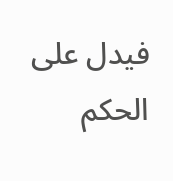فيدل على الحكم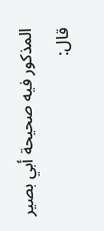المذكور فيه صحيحة أبي بصير قال: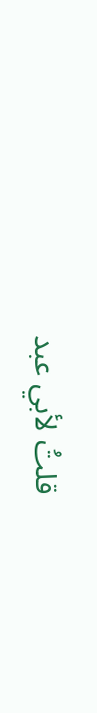قلتُ لأبي عبد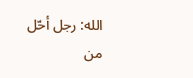الله: رجل أحّل من